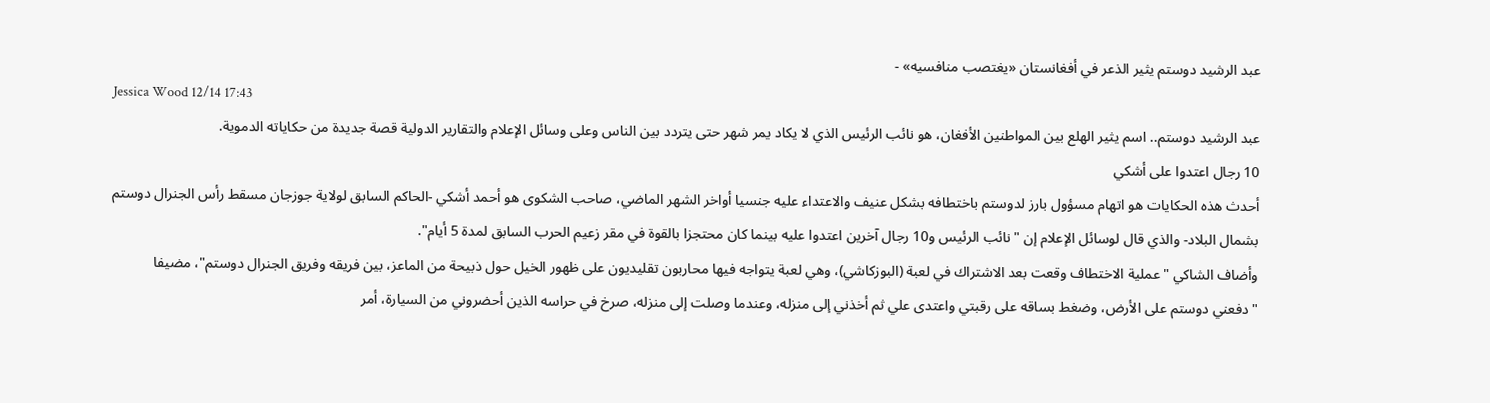عبد الرشيد دوستم يثير الذعر في أفغانستان «يغتصب منافسيه» -
Jessica Wood 12/14 17:43
عبد الرشيد دوستم.. اسم يثير الهلع بين المواطنين الأفغان، هو نائب الرئيس الذي لا يكاد يمر شهر حتى يتردد بين الناس وعلى وسائل الإعلام والتقارير الدولية قصة جديدة من حكاياته الدموية.
10 رجال اعتدوا على أشكي
أحدث هذه الحكايات هو اتهام مسؤول بارز لدوستم باختطافه بشكل عنيف والاعتداء عليه جنسيا أواخر الشهر الماضي، صاحب الشكوى هو أحمد أشكي -الحاكم السابق لولاية جوزجان مسقط رأس الجنرال دوستم بشمال البلاد- والذي قال لوسائل الإعلام إن "نائب الرئيس و10 رجال آخرين اعتدوا عليه بينما كان محتجزا بالقوة في مقر زعيم الحرب السابق لمدة 5 أيام".
وأضاف الشاكي "عملية الاختطاف وقعت بعد الاشتراك في لعبة (البوزكاشي)، وهي لعبة يتواجه فيها محاربون تقليديون على ظهور الخيل حول ذبيحة من الماعز، بين فريقه وفريق الجنرال دوستم"، مضيفا "دفعني دوستم على الأرض، وضغط بساقه على رقبتي واعتدى علي ثم أخذني إلى منزله، وعندما وصلت إلى منزله، صرخ في حراسه الذين أحضروني من السيارة، أمر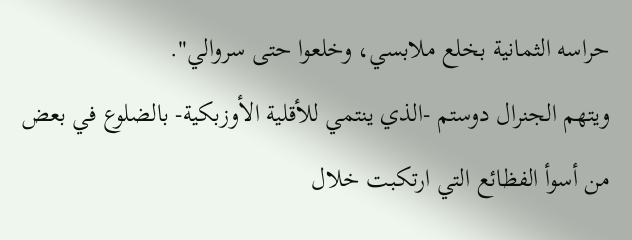حراسه الثمانية بخلع ملابسي، وخلعوا حتى سروالي".
ويتهم الجنرال دوستم -الذي ينتمي للأقلية الأوزبكية- بالضلوع في بعض من أسوأ الفظائع التي ارتكبت خلال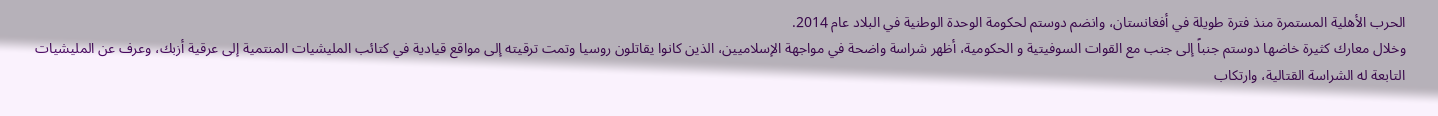الحرب الأهلية المستمرة منذ فترة طويلة في أفغانستان، وانضم دوستم لحكومة الوحدة الوطنية في البلاد عام 2014.
وخلال معارك كثيرة خاضها دوستم جنباً إلى جنب مع القوات السوفيتية و الحكومية، أظهر شراسة واضحة في مواجهة الإسلاميين، الذين كانوا يقاتلون روسيا وتمت ترقيته إلى مواقع قيادية في كتائب المليشيات المنتمية إلى عرقية أزبك، وعرف عن المليشيات التابعة له الشراسة القتالية، وارتكاب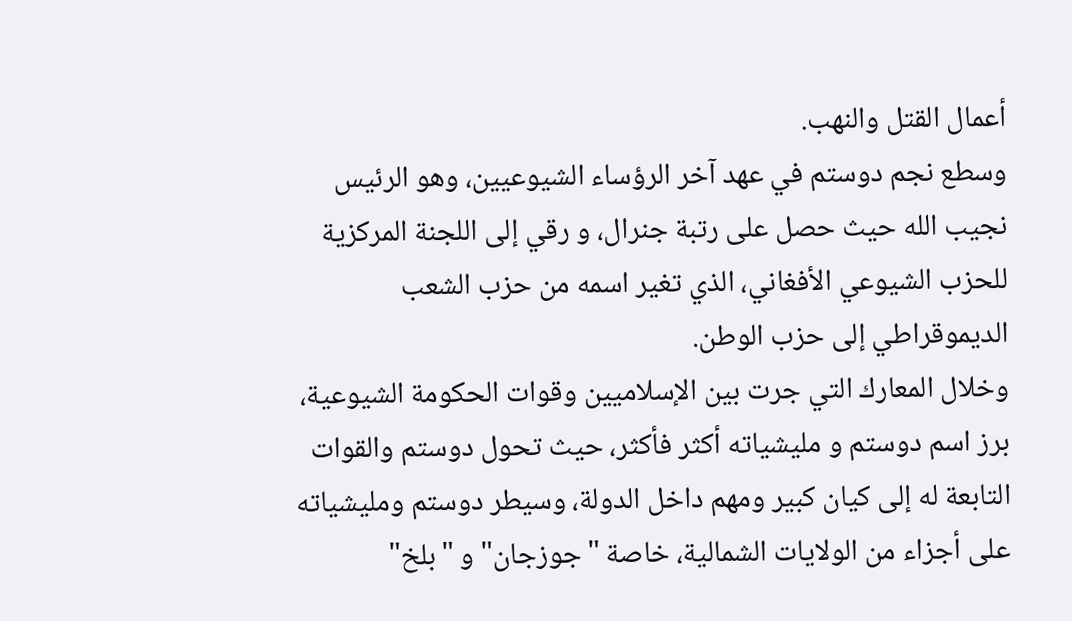أعمال القتل والنهب.
وسطع نجم دوستم في عهد آخر الرؤساء الشيوعيين، وهو الرئيس نجيب الله حيث حصل على رتبة جنرال، و رقي إلى اللجنة المركزية للحزب الشيوعي الأفغاني، الذي تغير اسمه من حزب الشعب الديموقراطي إلى حزب الوطن.
وخلال المعارك التي جرت بين الإسلاميين وقوات الحكومة الشيوعية، برز اسم دوستم و مليشياته أكثر فأكثر، حيث تحول دوستم والقوات التابعة له إلى كيان كبير ومهم داخل الدولة، وسيطر دوستم ومليشياته على أجزاء من الولايات الشمالية، خاصة "جوزجان" و "بلخ"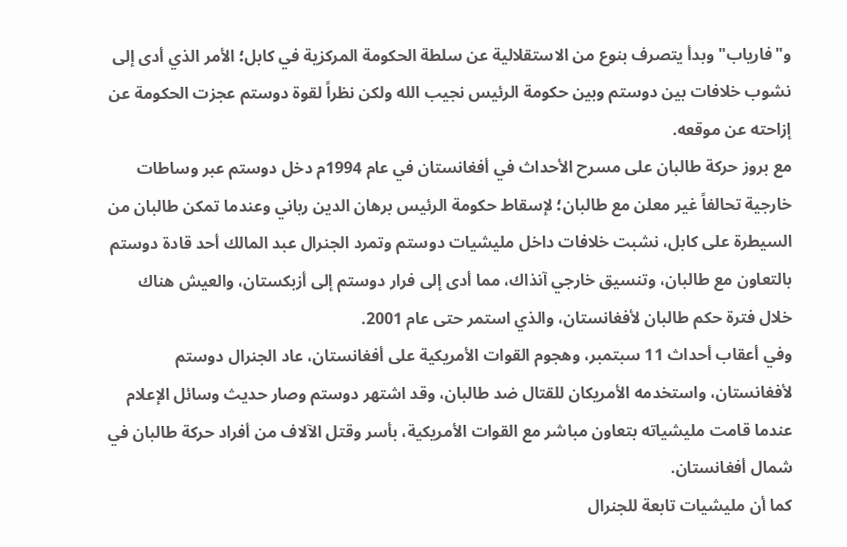و"فارياب" وبدأ يتصرف بنوع من الاستقلالية عن سلطة الحكومة المركزية في كابل؛ الأمر الذي أدى إلى نشوب خلافات بين دوستم وبين حكومة الرئيس نجيب الله ولكن نظراً لقوة دوستم عجزت الحكومة عن إزاحته عن موقعه.
مع بروز حركة طالبان على مسرح الأحداث في أفغانستان في عام 1994م دخل دوستم عبر وساطات خارجية تحالفاً غير معلن مع طالبان؛ لإسقاط حكومة الرئيس برهان الدين رباني وعندما تمكن طالبان من السيطرة على كابل، نشبت خلافات داخل مليشيات دوستم وتمرد الجنرال عبد المالك أحد قادة دوستم بالتعاون مع طالبان، وتنسيق خارجي آنذاك، مما أدى إلى فرار دوستم إلى أزبكستان، والعيش هناك خلال فترة حكم طالبان لأفغانستان، والذي استمر حتى عام 2001.
وفي أعقاب أحداث 11 سبتمبر، وهجوم القوات الأمريكية على أفغانستان، عاد الجنرال دوستم لأفغانستان، واستخدمه الأمريكان للقتال ضد طالبان، وقد اشتهر دوستم وصار حديث وسائل الإعلام عندما قامت مليشياته بتعاون مباشر مع القوات الأمريكية، بأسر وقتل الآلاف من أفراد حركة طالبان في شمال أفغانستان.
كما أن مليشيات تابعة للجنرال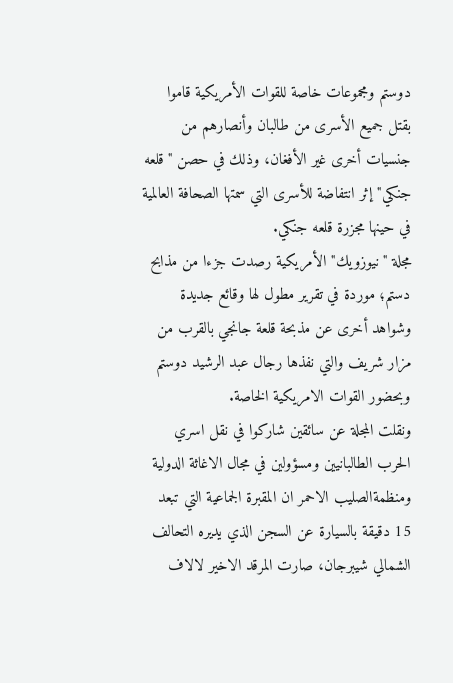دوستم ومجموعات خاصة للقوات الأمريكية قاموا بقتل جميع الأسرى من طالبان وأنصارهم من جنسيات أخرى غير الأفغان، وذلك في حصن "قلعه جنكي" إثر انتفاضة للأسرى التي سمتها الصحافة العالمية في حينها مجزرة قلعه جنكي.
مجلة "نيوزويك" الأمريكية رصدت جزءا من مذابح دستم؛ موردة في تقرير مطول لها وقائع جديدة وشواهد أخرى عن مذبحة قلعة جانجي بالقرب من مزار شريف والتي نفذها رجال عبد الرشيد دوستم وبحضور القوات الامريكية الخاصة.
ونقلت المجلة عن سائقين شاركوا في نقل اسري الحرب الطالبانيين ومسؤولين في مجال الاغاثة الدولية ومنظمةالصليب الاحمر ان المقبرة الجماعية التي تبعد 15 دقيقة بالسيارة عن السجن الذي يديره التحالف الشمالي شيبرجان، صارت المرقد الاخير لالاف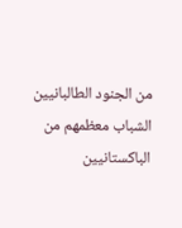من الجنود الطالبانيين الشباب معظمهم من الباكستانيين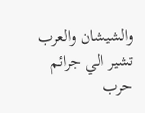والشيشان والعرب تشير الي جرائم حرب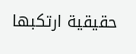حقيقية ارتكبها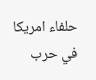حلفاء امريكا في حرب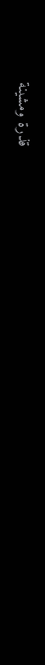قذرة ومشينة